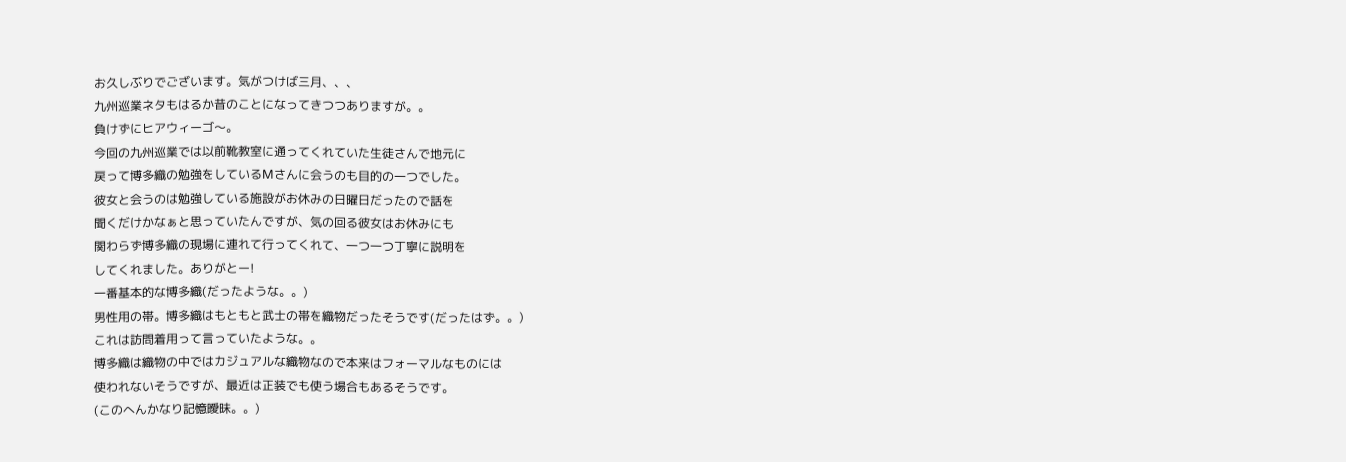お久しぶりでございます。気がつけば三月、、、
九州巡業ネタもはるか昔のことになってきつつありますが。。
負けずにヒアウィーゴ〜。
今回の九州巡業では以前靴教室に通ってくれていた生徒さんで地元に
戻って博多織の勉強をしているMさんに会うのも目的の一つでした。
彼女と会うのは勉強している施設がお休みの日曜日だったので話を
聞くだけかなぁと思っていたんですが、気の回る彼女はお休みにも
関わらず博多織の現場に連れて行ってくれて、一つ一つ丁寧に説明を
してくれました。ありがとー!
一番基本的な博多織(だったような。。)
男性用の帯。博多織はもともと武士の帯を織物だったそうです(だったはず。。)
これは訪問着用って言っていたような。。
博多織は織物の中ではカジュアルな織物なので本来はフォーマルなものには
使われないそうですが、最近は正装でも使う場合もあるそうです。
(このへんかなり記憶曖昧。。)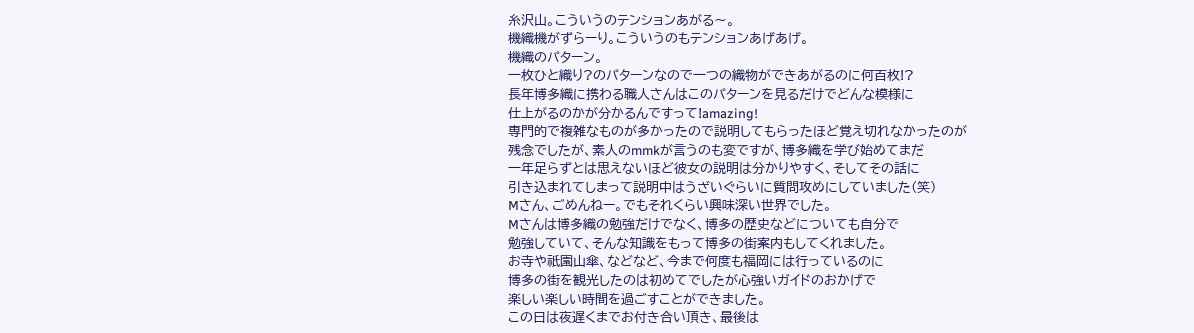糸沢山。こういうのテンションあがる〜。
機織機がずらーり。こういうのもテンションあげあげ。
機織のパターン。
一枚ひと織り?のパターンなので一つの織物ができあがるのに何百枚!?
長年博多織に携わる職人さんはこのパターンを見るだけでどんな模様に
仕上がるのかが分かるんですって!amazing!
専門的で複雑なものが多かったので説明してもらったほど覚え切れなかったのが
残念でしたが、素人のmmkが言うのも変ですが、博多織を学び始めてまだ
一年足らずとは思えないほど彼女の説明は分かりやすく、そしてその話に
引き込まれてしまって説明中はうざいぐらいに質問攻めにしていました(笑)
Mさん、ごめんねー。でもそれくらい興味深い世界でした。
Mさんは博多織の勉強だけでなく、博多の歴史などについても自分で
勉強していて、そんな知識をもって博多の街案内もしてくれました。
お寺や祇園山傘、などなど、今まで何度も福岡には行っているのに
博多の街を観光したのは初めてでしたが心強いガイドのおかげで
楽しい楽しい時間を過ごすことができました。
この日は夜遅くまでお付き合い頂き、最後は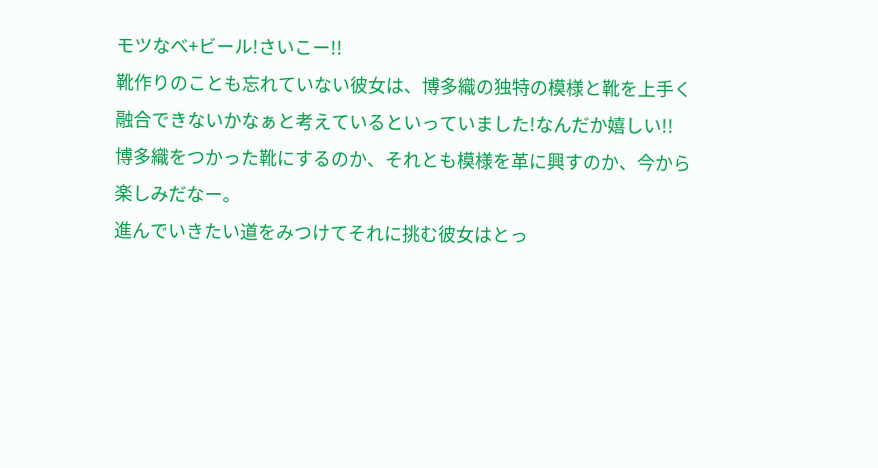モツなべ+ビール!さいこー!!
靴作りのことも忘れていない彼女は、博多織の独特の模様と靴を上手く
融合できないかなぁと考えているといっていました!なんだか嬉しい!!
博多織をつかった靴にするのか、それとも模様を革に興すのか、今から
楽しみだなー。
進んでいきたい道をみつけてそれに挑む彼女はとっ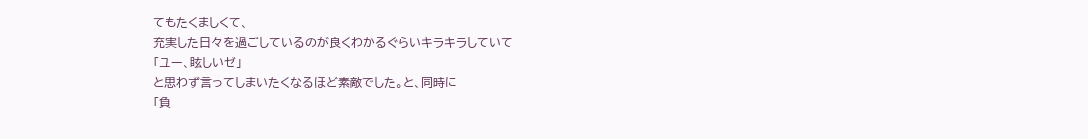てもたくましくて、
充実した日々を過ごしているのが良くわかるぐらいキラキラしていて
「ユー、眩しいゼ」
と思わず言ってしまいたくなるほど素敵でした。と、同時に
「負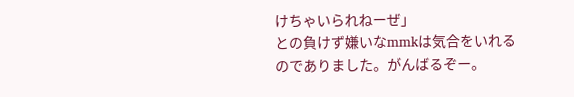けちゃいられねーぜ」
との負けず嫌いなmmkは気合をいれるのでありました。がんばるぞー。